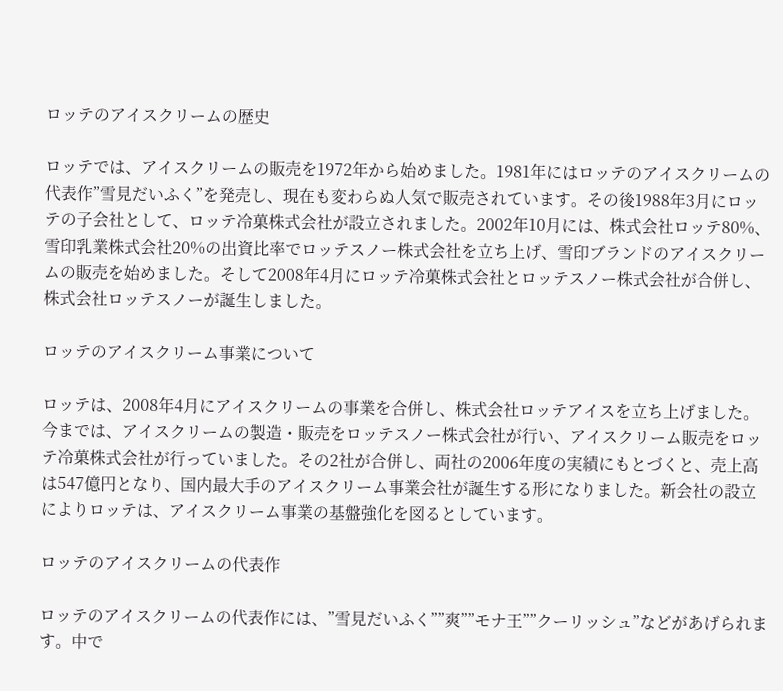ロッテのアイスクリームの歴史

ロッテでは、アイスクリームの販売を1972年から始めました。1981年にはロッテのアイスクリームの代表作”雪見だいふく”を発売し、現在も変わらぬ人気で販売されています。その後1988年3月にロッテの子会社として、ロッテ冷菓株式会社が設立されました。2002年10月には、株式会社ロッテ80%、雪印乳業株式会社20%の出資比率でロッテスノー株式会社を立ち上げ、雪印ブランドのアイスクリームの販売を始めました。そして2008年4月にロッテ冷菓株式会社とロッテスノー株式会社が合併し、株式会社ロッテスノーが誕生しました。

ロッテのアイスクリーム事業について

ロッテは、2008年4月にアイスクリームの事業を合併し、株式会社ロッテアイスを立ち上げました。今までは、アイスクリームの製造・販売をロッテスノー株式会社が行い、アイスクリーム販売をロッテ冷菓株式会社が行っていました。その2社が合併し、両社の2006年度の実績にもとづくと、売上高は547億円となり、国内最大手のアイスクリーム事業会社が誕生する形になりました。新会社の設立によりロッテは、アイスクリーム事業の基盤強化を図るとしています。

ロッテのアイスクリームの代表作

ロッテのアイスクリームの代表作には、”雪見だいふく””爽””モナ王””クーリッシュ”などがあげられます。中で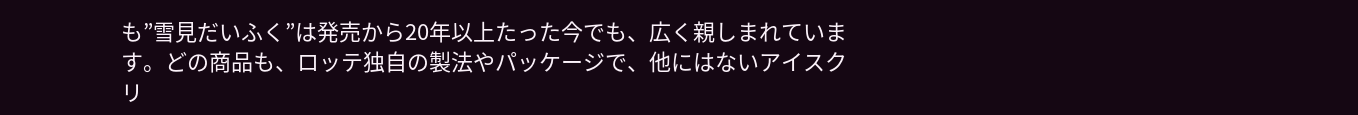も”雪見だいふく”は発売から20年以上たった今でも、広く親しまれています。どの商品も、ロッテ独自の製法やパッケージで、他にはないアイスクリ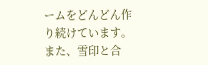ームをどんどん作り続けています。また、雪印と合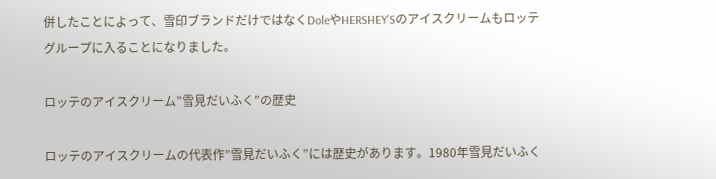併したことによって、雪印ブランドだけではなくDoleやHERSHEY’Sのアイスクリームもロッテグループに入ることになりました。

ロッテのアイスクリーム”雪見だいふく”の歴史

ロッテのアイスクリームの代表作”雪見だいふく”には歴史があります。1980年雪見だいふく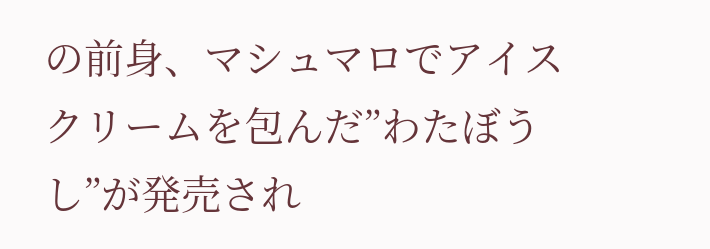の前身、マシュマロでアイスクリームを包んだ”わたぼうし”が発売され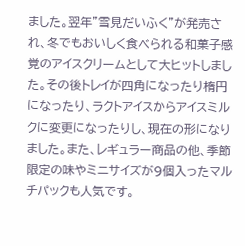ました。翌年”雪見だいふく”が発売され、冬でもおいしく食べられる和菓子感覚のアイスクリームとして大ヒットしました。その後トレイが四角になったり楕円になったり、ラクトアイスからアイスミルクに変更になったりし、現在の形になりました。また、レギュラー商品の他、季節限定の味やミニサイズが9個入ったマルチパックも人気です。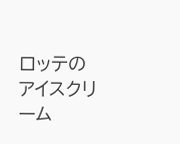ロッテのアイスクリーム